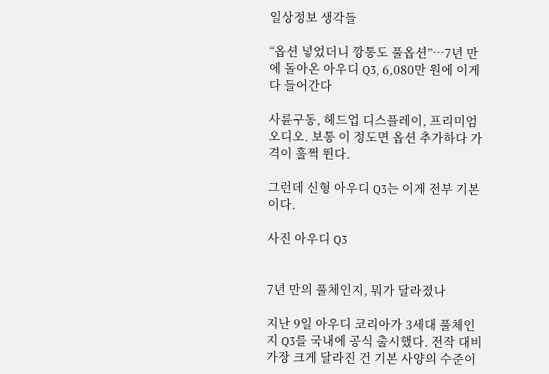일상정보 생각들

“옵션 넣었더니 깡통도 풀옵션”…7년 만에 돌아온 아우디 Q3, 6,080만 원에 이게 다 들어간다

사륜구동, 헤드업 디스플레이, 프리미엄 오디오. 보통 이 정도면 옵션 추가하다 가격이 훌쩍 뛴다.

그런데 신형 아우디 Q3는 이게 전부 기본이다.

사진 아우디 Q3


7년 만의 풀체인지, 뭐가 달라졌나

지난 9일 아우디 코리아가 3세대 풀체인지 Q3를 국내에 공식 출시했다. 전작 대비 가장 크게 달라진 건 기본 사양의 수준이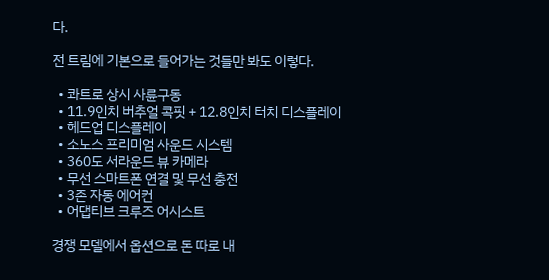다.

전 트림에 기본으로 들어가는 것들만 봐도 이렇다.

  • 콰트로 상시 사륜구동
  • 11.9인치 버추얼 콕핏 + 12.8인치 터치 디스플레이
  • 헤드업 디스플레이
  • 소노스 프리미엄 사운드 시스템
  • 360도 서라운드 뷰 카메라
  • 무선 스마트폰 연결 및 무선 충전
  • 3존 자동 에어컨
  • 어댑티브 크루즈 어시스트

경쟁 모델에서 옵션으로 돈 따로 내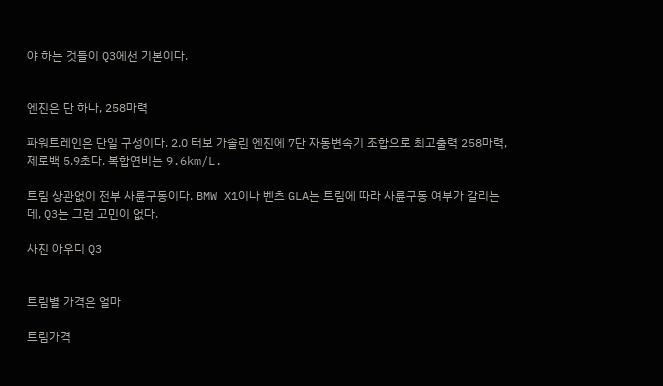야 하는 것들이 Q3에선 기본이다.


엔진은 단 하나, 258마력

파워트레인은 단일 구성이다. 2.0 터보 가솔린 엔진에 7단 자동변속기 조합으로 최고출력 258마력, 제로백 5.9초다. 복합연비는 9.6km/L.

트림 상관없이 전부 사륜구동이다. BMW X1이나 벤츠 GLA는 트림에 따라 사륜구동 여부가 갈리는데, Q3는 그런 고민이 없다.

사진 아우디 Q3


트림별 가격은 얼마

트림가격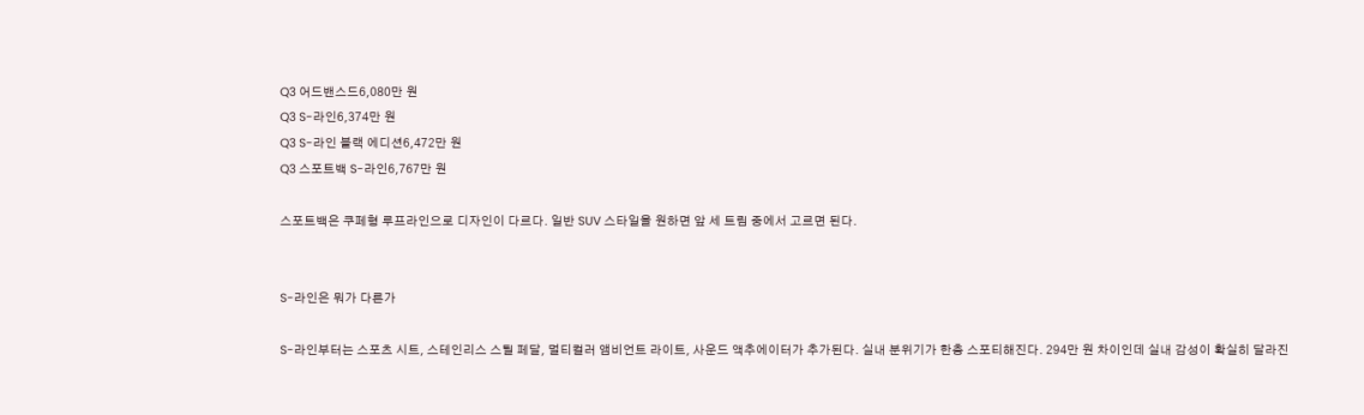Q3 어드밴스드6,080만 원
Q3 S-라인6,374만 원
Q3 S-라인 블랙 에디션6,472만 원
Q3 스포트백 S-라인6,767만 원

스포트백은 쿠페형 루프라인으로 디자인이 다르다. 일반 SUV 스타일을 원하면 앞 세 트림 중에서 고르면 된다.


S-라인은 뭐가 다른가

S-라인부터는 스포츠 시트, 스테인리스 스틸 페달, 멀티컬러 앰비언트 라이트, 사운드 액추에이터가 추가된다. 실내 분위기가 한층 스포티해진다. 294만 원 차이인데 실내 감성이 확실히 달라진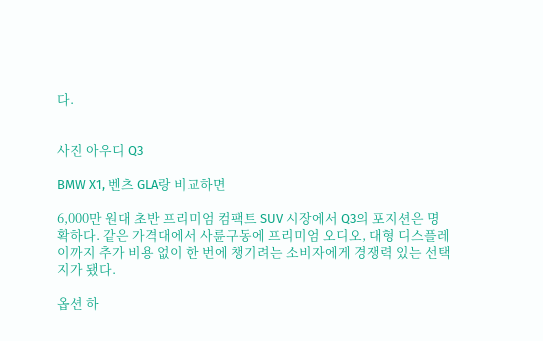다.


사진 아우디 Q3

BMW X1, 벤츠 GLA랑 비교하면

6,000만 원대 초반 프리미엄 컴팩트 SUV 시장에서 Q3의 포지션은 명확하다. 같은 가격대에서 사륜구동에 프리미엄 오디오, 대형 디스플레이까지 추가 비용 없이 한 번에 챙기려는 소비자에게 경쟁력 있는 선택지가 됐다.

옵션 하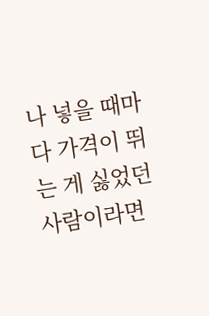나 넣을 때마다 가격이 뛰는 게 싫었던 사람이라면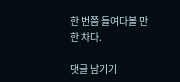한 번쯤 들여다볼 만한 차다.

댓글 남기기